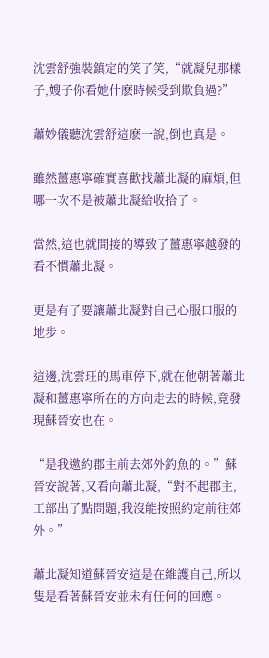沈雲舒強裝鎮定的笑了笑,“就凝兒那樣子,嫂子你看她什麽時候受到欺負過?”

蕭妙儀聽沈雲舒這麽一說,倒也真是。

雖然薑惠寧確實喜歡找蕭北凝的麻煩,但哪一次不是被蕭北凝給收拾了。

當然,這也就間接的導致了薑惠寧越發的看不慣蕭北凝。

更是有了要讓蕭北凝對自己心服口服的地步。

這邊,沈雲玨的馬車停下,就在他朝著蕭北凝和薑惠寧所在的方向走去的時候,竟發現蘇晉安也在。

“是我邀約郡主前去郊外釣魚的。”蘇晉安說著,又看向蕭北凝,“對不起郡主,工部出了點問題,我沒能按照約定前往郊外。”

蕭北凝知道蘇晉安這是在維護自己,所以隻是看著蘇晉安並未有任何的回應。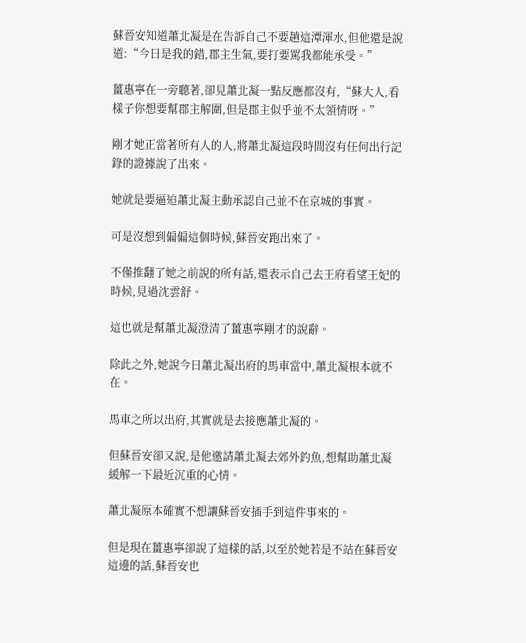蘇晉安知道蕭北凝是在告訴自己不要趟這潭渾水,但他還是說道:“今日是我的錯,郡主生氣,要打要罵我都能承受。”

薑惠寧在一旁聽著,卻見蕭北凝一點反應都沒有,“蘇大人,看樣子你想要幫郡主解圍,但是郡主似乎並不太領情呀。”

剛才她正當著所有人的人,將蕭北凝這段時間沒有任何出行記錄的證據說了出來。

她就是要逼迫蕭北凝主動承認自己並不在京城的事實。

可是沒想到偏偏這個時候,蘇晉安跑出來了。

不僅推翻了她之前說的所有話,還表示自己去王府看望王妃的時候,見過沈雲舒。

這也就是幫蕭北凝澄清了薑惠寧剛才的說辭。

除此之外,她說今日蕭北凝出府的馬車當中,蕭北凝根本就不在。

馬車之所以出府,其實就是去接應蕭北凝的。

但蘇晉安卻又說,是他邀請蕭北凝去郊外釣魚,想幫助蕭北凝緩解一下最近沉重的心情。

蕭北凝原本確實不想讓蘇晉安插手到這件事來的。

但是現在薑惠寧卻說了這樣的話,以至於她若是不站在蘇晉安這邊的話,蘇晉安也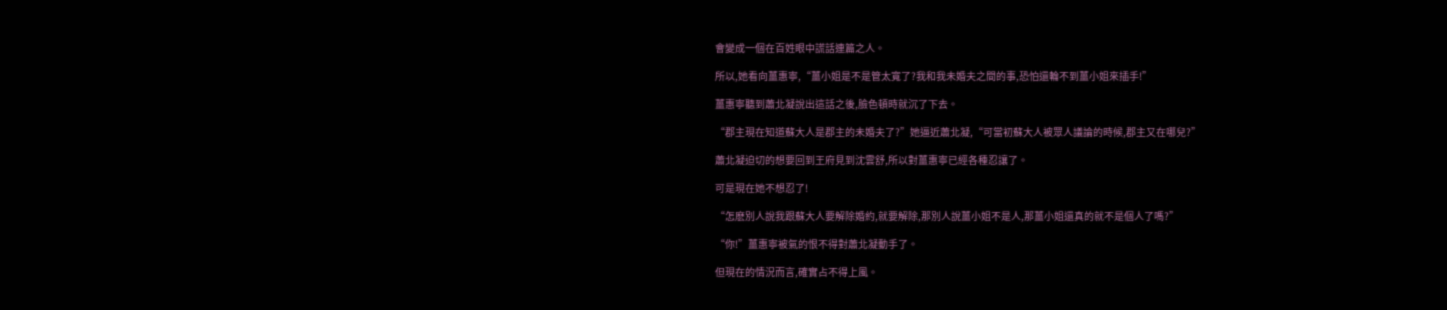會變成一個在百姓眼中謊話連篇之人。

所以,她看向薑惠寧,“薑小姐是不是管太寬了?我和我未婚夫之間的事,恐怕還輪不到薑小姐來插手!”

薑惠寧聽到蕭北凝說出這話之後,臉色頓時就沉了下去。

“郡主現在知道蘇大人是郡主的未婚夫了?”她逼近蕭北凝,“可當初蘇大人被眾人議論的時候,郡主又在哪兒?”

蕭北凝迫切的想要回到王府見到沈雲舒,所以對薑惠寧已經各種忍讓了。

可是現在她不想忍了!

“怎麽別人說我跟蘇大人要解除婚約,就要解除,那別人說薑小姐不是人,那薑小姐還真的就不是個人了嗎?”

“你!”薑惠寧被氣的恨不得對蕭北凝動手了。

但現在的情況而言,確實占不得上風。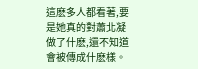這麽多人都看著,要是她真的對蕭北凝做了什麽,還不知道會被傳成什麽樣。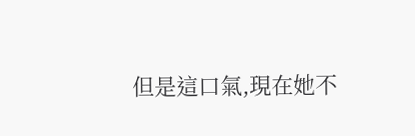但是這口氣,現在她不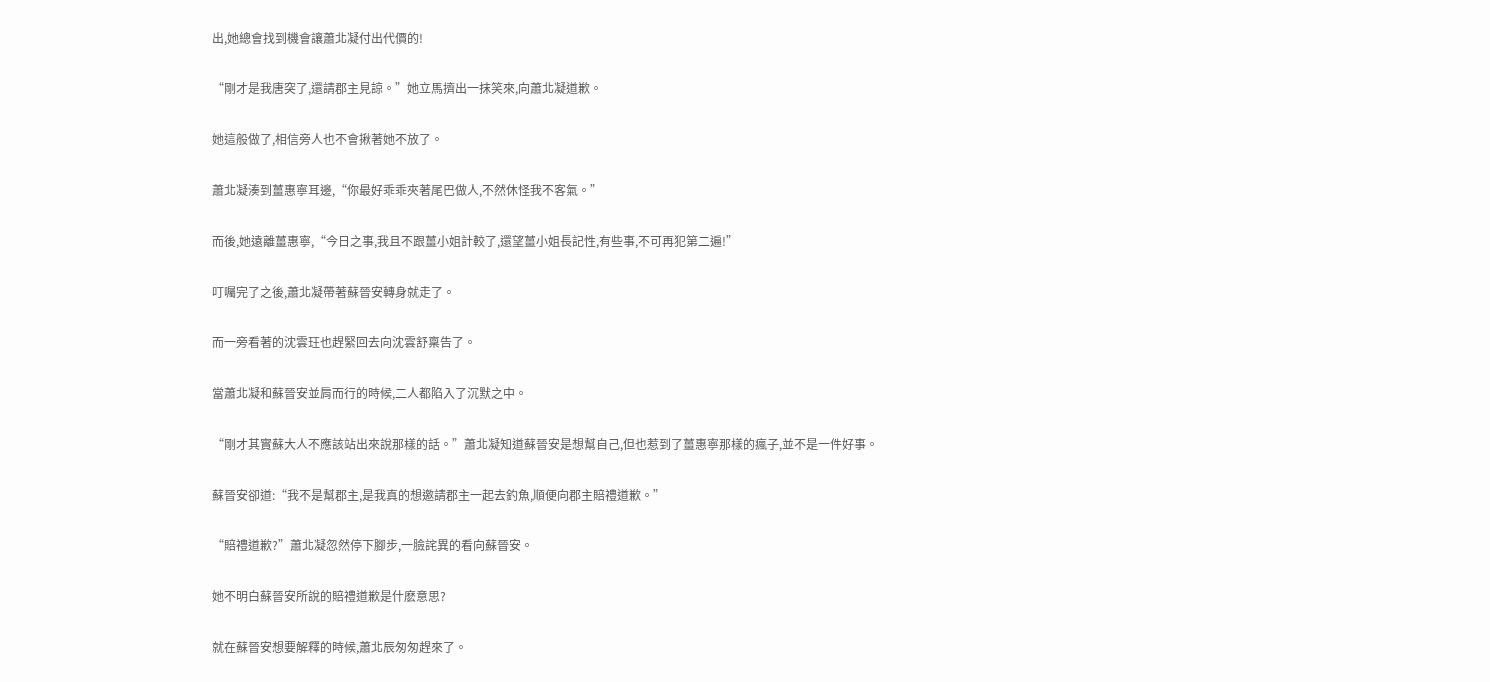出,她總會找到機會讓蕭北凝付出代價的!

“剛才是我唐突了,還請郡主見諒。”她立馬擠出一抹笑來,向蕭北凝道歉。

她這般做了,相信旁人也不會揪著她不放了。

蕭北凝湊到薑惠寧耳邊,“你最好乖乖夾著尾巴做人,不然休怪我不客氣。”

而後,她遠離薑惠寧,“今日之事,我且不跟薑小姐計較了,還望薑小姐長記性,有些事,不可再犯第二遍!”

叮囑完了之後,蕭北凝帶著蘇晉安轉身就走了。

而一旁看著的沈雲玨也趕緊回去向沈雲舒稟告了。

當蕭北凝和蘇晉安並肩而行的時候,二人都陷入了沉默之中。

“剛才其實蘇大人不應該站出來說那樣的話。”蕭北凝知道蘇晉安是想幫自己,但也惹到了薑惠寧那樣的瘋子,並不是一件好事。

蘇晉安卻道:“我不是幫郡主,是我真的想邀請郡主一起去釣魚,順便向郡主賠禮道歉。”

“賠禮道歉?”蕭北凝忽然停下腳步,一臉詫異的看向蘇晉安。

她不明白蘇晉安所說的賠禮道歉是什麽意思?

就在蘇晉安想要解釋的時候,蕭北辰匆匆趕來了。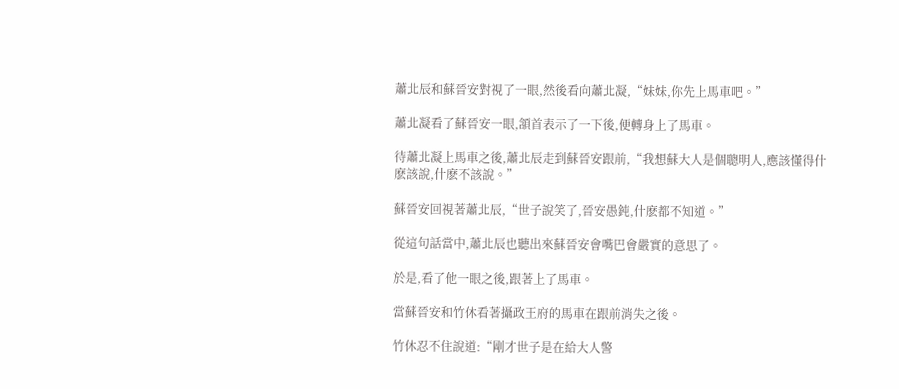蕭北辰和蘇晉安對視了一眼,然後看向蕭北凝,“妹妹,你先上馬車吧。”

蕭北凝看了蘇晉安一眼,頷首表示了一下後,便轉身上了馬車。

待蕭北凝上馬車之後,蕭北辰走到蘇晉安跟前,“我想蘇大人是個聰明人,應該懂得什麽該說,什麽不該說。”

蘇晉安回視著蕭北辰,“世子說笑了,晉安愚鈍,什麽都不知道。”

從這句話當中,蕭北辰也聽出來蘇晉安會嘴巴會嚴實的意思了。

於是,看了他一眼之後,跟著上了馬車。

當蘇晉安和竹休看著攝政王府的馬車在跟前消失之後。

竹休忍不住說道:“剛才世子是在給大人警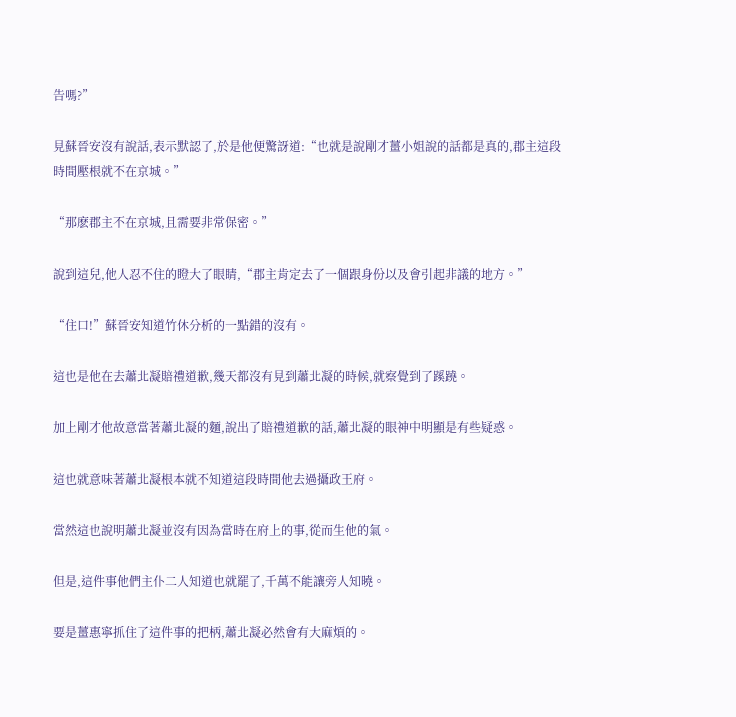告嗎?”

見蘇晉安沒有說話,表示默認了,於是他便驚訝道:“也就是說剛才薑小姐說的話都是真的,郡主這段時間壓根就不在京城。”

“那麽郡主不在京城,且需要非常保密。”

說到這兒,他人忍不住的瞪大了眼睛,“郡主肯定去了一個跟身份以及會引起非議的地方。”

“住口!”蘇晉安知道竹休分析的一點錯的沒有。

這也是他在去蕭北凝賠禮道歉,幾天都沒有見到蕭北凝的時候,就察覺到了蹊蹺。

加上剛才他故意當著蕭北凝的麵,說出了賠禮道歉的話,蕭北凝的眼神中明顯是有些疑惑。

這也就意味著蕭北凝根本就不知道這段時間他去過攝政王府。

當然這也說明蕭北凝並沒有因為當時在府上的事,從而生他的氣。

但是,這件事他們主仆二人知道也就罷了,千萬不能讓旁人知曉。

要是薑惠寧抓住了這件事的把柄,蕭北凝必然會有大麻煩的。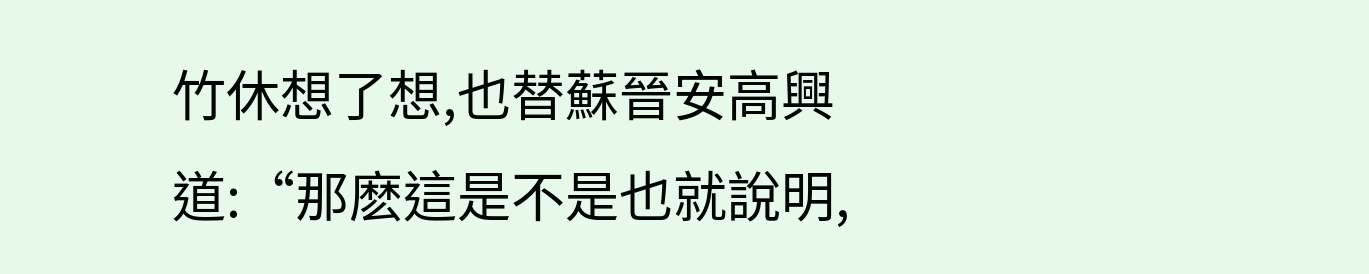竹休想了想,也替蘇晉安高興道:“那麽這是不是也就說明,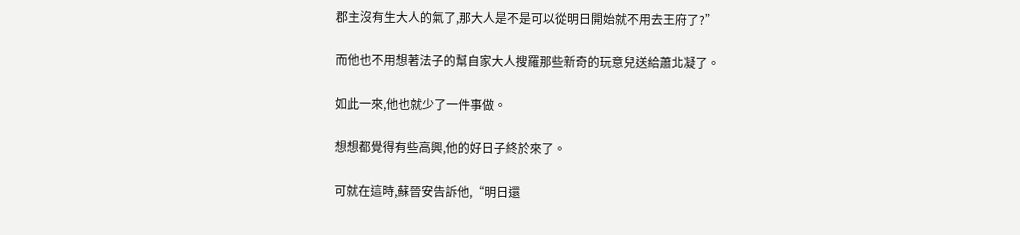郡主沒有生大人的氣了,那大人是不是可以從明日開始就不用去王府了?”

而他也不用想著法子的幫自家大人搜羅那些新奇的玩意兒送給蕭北凝了。

如此一來,他也就少了一件事做。

想想都覺得有些高興,他的好日子終於來了。

可就在這時,蘇晉安告訴他,“明日還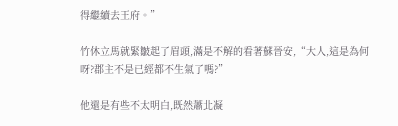得繼續去王府。”

竹休立馬就緊皺起了眉頭,滿是不解的看著蘇晉安,“大人,這是為何呀?郡主不是已經都不生氣了嗎?”

他還是有些不太明白,既然蕭北凝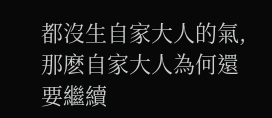都沒生自家大人的氣,那麽自家大人為何還要繼續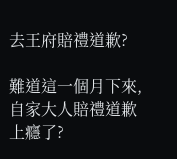去王府賠禮道歉?

難道這一個月下來,自家大人賠禮道歉上癮了?